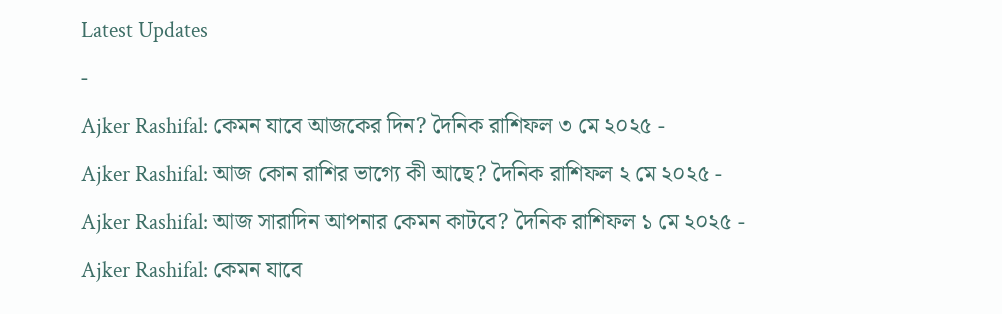Latest Updates
-
Ajker Rashifal: কেমন যাবে আজকের দিন? দৈনিক রাশিফল ৩ মে ২০২৫ -
Ajker Rashifal: আজ কোন রাশির ভাগ্যে কী আছে? দৈনিক রাশিফল ২ মে ২০২৫ -
Ajker Rashifal: আজ সারাদিন আপনার কেমন কাটবে? দৈনিক রাশিফল ১ মে ২০২৫ -
Ajker Rashifal: কেমন যাবে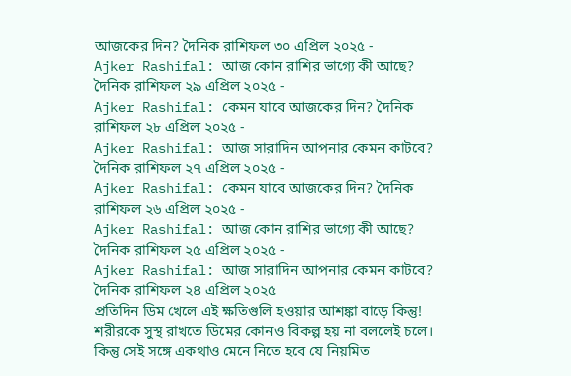আজকের দিন? দৈনিক রাশিফল ৩০ এপ্রিল ২০২৫ -
Ajker Rashifal: আজ কোন রাশির ভাগ্যে কী আছে? দৈনিক রাশিফল ২৯ এপ্রিল ২০২৫ -
Ajker Rashifal: কেমন যাবে আজকের দিন? দৈনিক রাশিফল ২৮ এপ্রিল ২০২৫ -
Ajker Rashifal: আজ সারাদিন আপনার কেমন কাটবে? দৈনিক রাশিফল ২৭ এপ্রিল ২০২৫ -
Ajker Rashifal: কেমন যাবে আজকের দিন? দৈনিক রাশিফল ২৬ এপ্রিল ২০২৫ -
Ajker Rashifal: আজ কোন রাশির ভাগ্যে কী আছে? দৈনিক রাশিফল ২৫ এপ্রিল ২০২৫ -
Ajker Rashifal: আজ সারাদিন আপনার কেমন কাটবে? দৈনিক রাশিফল ২৪ এপ্রিল ২০২৫
প্রতিদিন ডিম খেলে এই ক্ষতিগুলি হওয়ার আশঙ্কা বাড়ে কিন্তু!
শরীরকে সুস্থ রাখতে ডিমের কোনও বিকল্প হয় না বললেই চলে। কিন্তু সেই সঙ্গে একথাও মেনে নিতে হবে যে নিয়মিত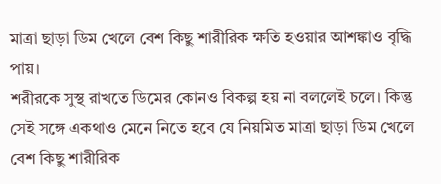মাত্রা ছাড়া ডিম খেলে বেশ কিছু শারীরিক ক্ষতি হওয়ার আশঙ্কাও বৃদ্ধি পায়।
শরীরকে সুস্থ রাখতে ডিমের কোনও বিকল্প হয় না বললেই চলে। কিন্তু সেই সঙ্গে একথাও মেনে নিতে হবে যে নিয়মিত মাত্রা ছাড়া ডিম খেলে বেশ কিছু শারীরিক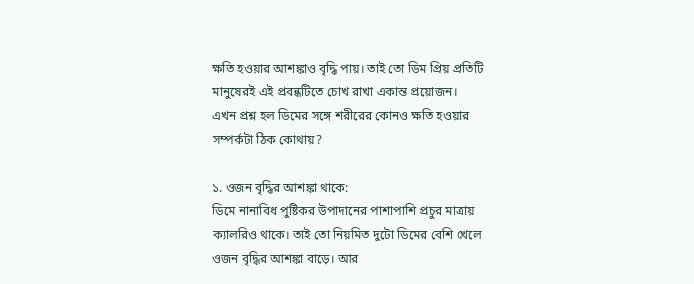ক্ষতি হওয়ার আশঙ্কাও বৃদ্ধি পায়। তাই তো ডিম প্রিয় প্রতিটি মানুষেরই এই প্রবন্ধটিতে চোখ রাখা একান্ত প্রয়োজন।
এখন প্রশ্ন হল ডিমের সঙ্গে শরীরের কোনও ক্ষতি হওয়ার সম্পর্কটা ঠিক কোথায়?

১. ওজন বৃদ্ধির আশঙ্কা থাকে:
ডিমে নানাবিধ পুষ্টিকর উপাদানের পাশাপাশি প্রচুর মাত্রায় ক্যালরিও থাকে। তাই তো নিয়মিত দুটো ডিমের বেশি খেলে ওজন বৃদ্ধির আশঙ্কা বাড়ে। আর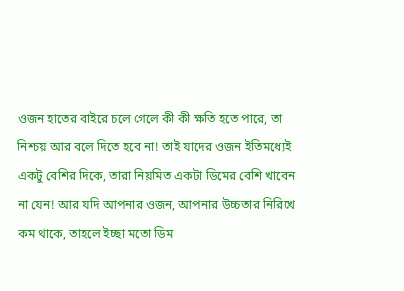ওজন হাতের বাইরে চলে গেলে কী কী ক্ষতি হতে পারে, তা নিশ্চয় আর বলে দিতে হবে না! তাই যাদের ওজন ইতিমধ্যেই একটু বেশির দিকে, তারা নিয়মিত একটা ডিমের বেশি খাবেন না যেন! আর যদি আপনার ওজন, আপনার উচ্চতার নিরিখে কম থাকে, তাহলে ইচ্ছা মতো ডিম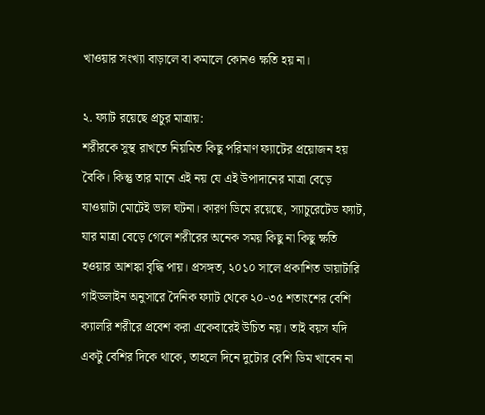খাওয়ার সংখ্যা বাড়ালে বা কমালে কোনও ক্ষতি হয় না।

২. ফ্যাট রয়েছে প্রচুর মাত্রায়:
শরীরকে সুস্থ রাখতে নিয়মিত কিছু পরিমাণ ফ্যাটের প্রয়োজন হয় বৈকি। কিন্তু তার মানে এই নয় যে এই উপাদানের মাত্রা বেড়ে যাওয়াটা মোটেই ভাল ঘটনা। কারণ ডিমে রয়েছে, স্যাচুরেটেড ফ্যাট, যার মাত্রা বেড়ে গেলে শরীরের অনেক সময় কিছু না কিছু ক্ষতি হওয়ার আশঙ্কা বৃদ্ধি পায়। প্রসঙ্গত, ২০১০ সালে প্রকাশিত ডায়াটারি গাইডলাইন অনুসারে দৈনিক ফ্যাট থেকে ২০-৩৫ শতাংশের বেশি ক্যালরি শরীরে প্রবেশ করা একেবারেই উচিত নয়। তাই বয়স যদি একটু বেশির দিকে থাকে, তাহলে দিনে দুটোর বেশি ডিম খাবেন না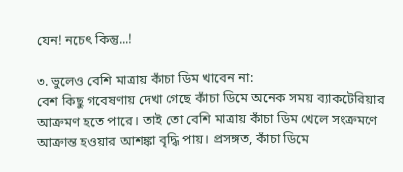যেন! নচেৎ কিন্তু...!

৩. ভুলেও বেশি মাত্রায় কাঁচা ডিম খাবেন না:
বেশ কিছু গবেষণায় দেখা গেছে কাঁচা ডিমে অনেক সময় ব্যাকটেরিয়ার আক্রমণ হতে পারে। তাই তো বেশি মাত্রায় কাঁচা ডিম খেলে সংক্রমণে আক্রান্ত হওয়ার আশঙ্কা বৃদ্ধি পায়। প্রসঙ্গত, কাঁচা ডিমে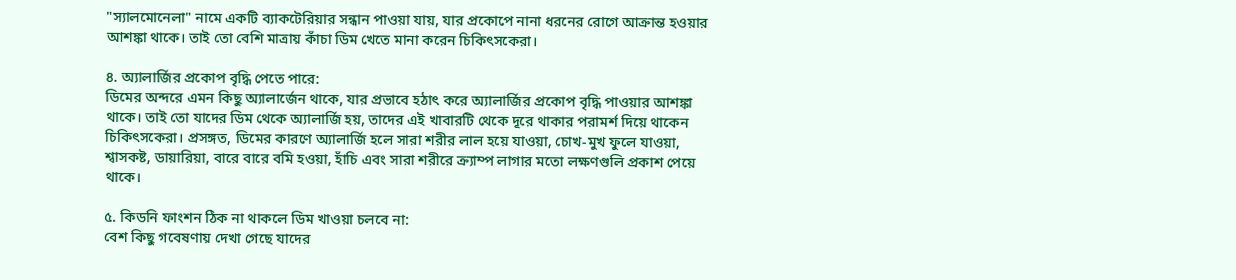"স্যালমোনেলা" নামে একটি ব্যাকটেরিয়ার সন্ধান পাওয়া যায়, যার প্রকোপে নানা ধরনের রোগে আক্রান্ত হওয়ার আশঙ্কা থাকে। তাই তো বেশি মাত্রায় কাঁচা ডিম খেতে মানা করেন চিকিৎসকেরা।

৪. অ্যালার্জির প্রকোপ বৃদ্ধি পেতে পারে:
ডিমের অন্দরে এমন কিছু অ্যালার্জেন থাকে, যার প্রভাবে হঠাৎ করে অ্যালার্জির প্রকোপ বৃদ্ধি পাওয়ার আশঙ্কা থাকে। তাই তো যাদের ডিম থেকে অ্যালার্জি হয়, তাদের এই খাবারটি থেকে দূরে থাকার পরামর্শ দিয়ে থাকেন চিকিৎসকেরা। প্রসঙ্গত, ডিমের কারণে অ্যালার্জি হলে সারা শরীর লাল হয়ে যাওয়া, চোখ-মুখ ফুলে যাওয়া, শ্বাসকষ্ট, ডায়ারিয়া, বারে বারে বমি হওয়া, হাঁচি এবং সারা শরীরে ক্র্যাম্প লাগার মতো লক্ষণগুলি প্রকাশ পেয়ে থাকে।

৫. কিডনি ফাংশন ঠিক না থাকলে ডিম খাওয়া চলবে না:
বেশ কিছু গবেষণায় দেখা গেছে যাদের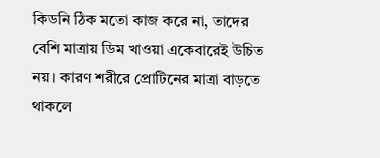কিডনি ঠিক মতো কাজ করে না, তাদের বেশি মাত্রায় ডিম খাওয়া একেবারেই উচিত নয়। কারণ শরীরে প্রোটিনের মাত্রা বাড়তে থাকলে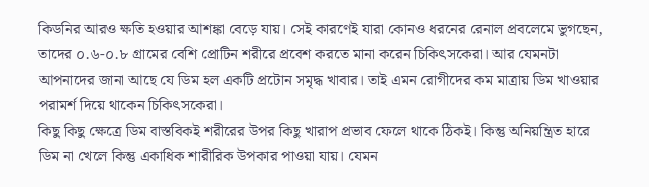কিডনির আরও ক্ষতি হওয়ার আশঙ্কা বেড়ে যায়। সেই কারণেই যারা কোনও ধরনের রেনাল প্রবলেমে ভুগছেন, তাদের ০.৬-০.৮ গ্রামের বেশি প্রোটিন শরীরে প্রবেশ করতে মানা করেন চিকিৎসকেরা। আর যেমনটা আপনাদের জানা আছে যে ডিম হল একটি প্রটোন সমৃদ্ধ খাবার। তাই এমন রোগীদের কম মাত্রায় ডিম খাওয়ার পরামর্শ দিয়ে থাকেন চিকিৎসকেরা।
কিছু কিছু ক্ষেত্রে ডিম বাস্তবিকই শরীরের উপর কিছু খারাপ প্রভাব ফেলে থাকে ঠিকই। কিন্তু অনিয়ন্ত্রিত হারে ডিম না খেলে কিন্তু একাধিক শারীরিক উপকার পাওয়া যায়। যেমন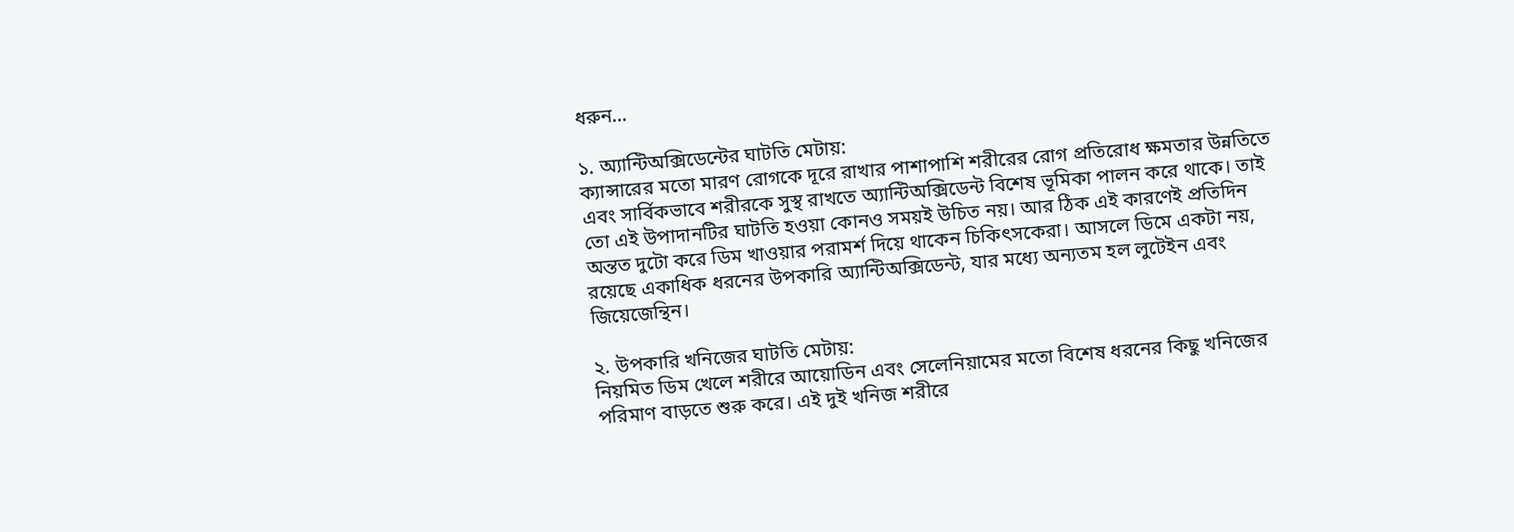ধরুন...

১. অ্যান্টিঅক্সিডেন্টের ঘাটতি মেটায়:
ক্যান্সারের মতো মারণ রোগকে দূরে রাখার পাশাপাশি শরীরের রোগ প্রতিরোধ ক্ষমতার উন্নতিতে এবং সার্বিকভাবে শরীরকে সুস্থ রাখতে অ্যান্টিঅক্সিডেন্ট বিশেষ ভূমিকা পালন করে থাকে। তাই তো এই উপাদানটির ঘাটতি হওয়া কোনও সময়ই উচিত নয়। আর ঠিক এই কারণেই প্রতিদিন অন্তত দুটো করে ডিম খাওয়ার পরামর্শ দিয়ে থাকেন চিকিৎসকেরা। আসলে ডিমে একটা নয়, রয়েছে একাধিক ধরনের উপকারি অ্যান্টিঅক্সিডেন্ট, যার মধ্যে অন্যতম হল লুটেইন এবং জিয়েজেন্থিন।

২. উপকারি খনিজের ঘাটতি মেটায়:
নিয়মিত ডিম খেলে শরীরে আয়োডিন এবং সেলেনিয়ামের মতো বিশেষ ধরনের কিছু খনিজের পরিমাণ বাড়তে শুরু করে। এই দুই খনিজ শরীরে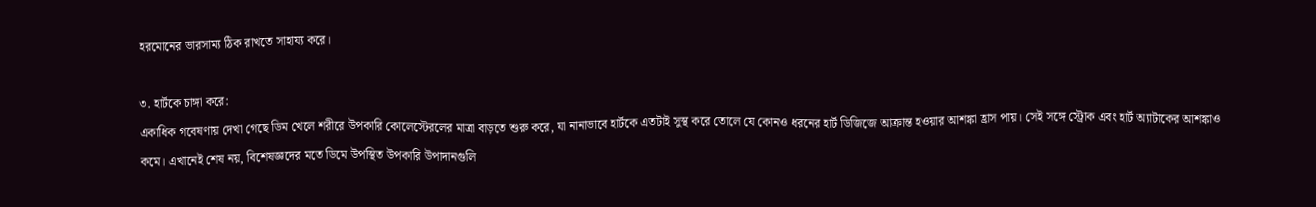হরমোনের ভারসাম্য ঠিক রাখতে সাহায্য করে।

৩. হার্টকে চাঙ্গা করে:
একাধিক গবেষণায় দেখা গেছে ডিম খেলে শরীরে উপকারি কোলেস্টেরলের মাত্রা বাড়তে শুরু করে, যা নানাভাবে হার্টকে এতটাই সুস্থ করে তোলে যে কোনও ধরনের হার্ট ডিজিজে আক্রান্ত হওয়ার আশঙ্কা হ্রাস পায়। সেই সঙ্গে স্ট্রোক এবং হার্ট অ্যাটাকের আশঙ্কাও কমে। এখানেই শেষ নয়, বিশেষজ্ঞদের মতে ডিমে উপস্থিত উপকারি উপাদানগুলি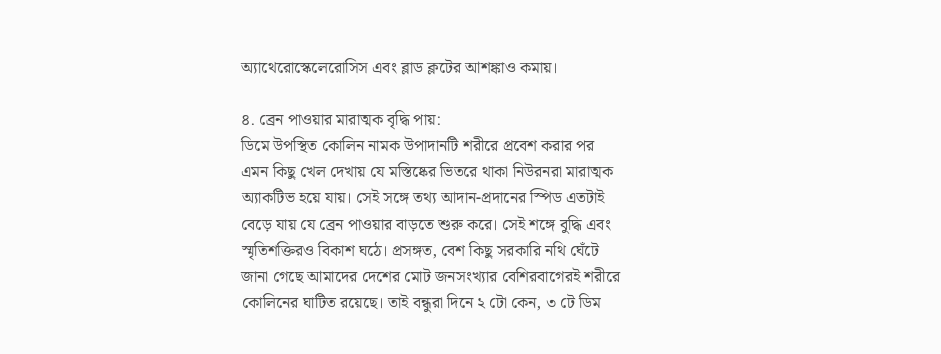অ্যাথেরোস্কেলেরোসিস এবং ব্লাড ক্লটের আশঙ্কাও কমায়।

৪. ব্রেন পাওয়ার মারাত্মক বৃদ্ধি পায়:
ডিমে উপস্থিত কোলিন নামক উপাদানটি শরীরে প্রবেশ করার পর এমন কিছু খেল দেখায় যে মস্তিষ্কের ভিতরে থাকা নিউরনরা মারাত্মক অ্যাকটিভ হয়ে যায়। সেই সঙ্গে তথ্য আদান-প্রদানের স্পিড এতটাই বেড়ে যায় যে ব্রেন পাওয়ার বাড়তে শুরু করে। সেই শঙ্গে বুদ্ধি এবং স্মৃতিশক্তিরও বিকাশ ঘঠে। প্রসঙ্গত, বেশ কিছু সরকারি নথি ঘেঁটে জানা গেছে আমাদের দেশের মোট জনসংখ্যার বেশিরবাগেরই শরীরে কোলিনের ঘাটিত রয়েছে। তাই বন্ধুরা দিনে ২ টো কেন, ৩ টে ডিম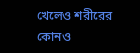খেলেও শরীরের কোনও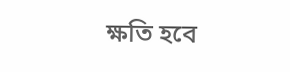ক্ষতি হবে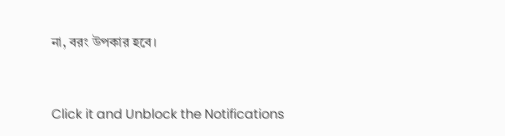না, বরং উপকার হবে।



Click it and Unblock the Notifications